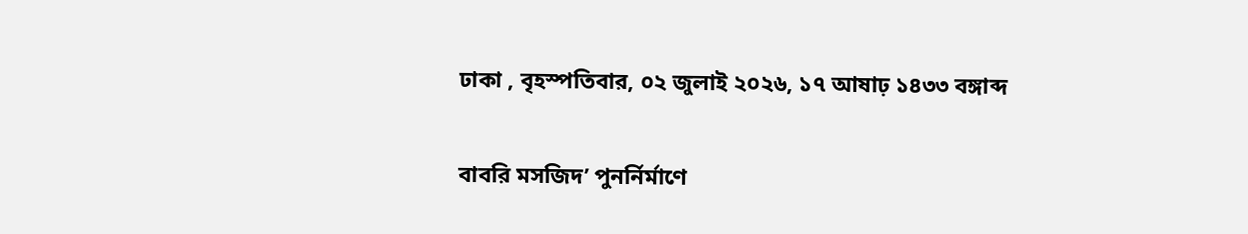ঢাকা , বৃহস্পতিবার, ০২ জুলাই ২০২৬, ১৭ আষাঢ় ১৪৩৩ বঙ্গাব্দ

বাবরি মসজিদ’ পুনর্নির্মাণে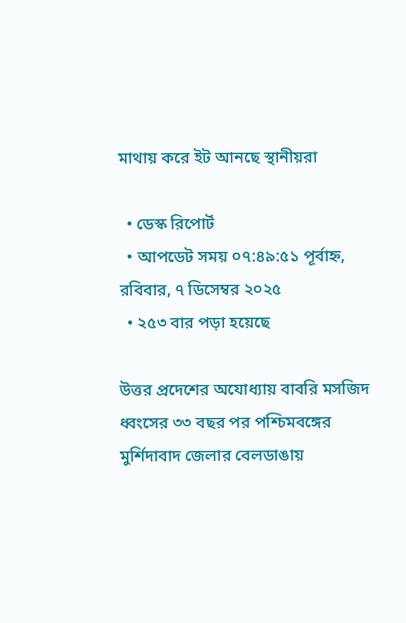মাথায় করে ইট আনছে স্থানীয়রা

  • ডেস্ক রিপোর্ট
  • আপডেট সময় ০৭:৪৯:৫১ পূর্বাহ্ন, রবিবার, ৭ ডিসেম্বর ২০২৫
  • ২৫৩ বার পড়া হয়েছে

উত্তর প্রদেশের অযোধ্যায় বাবরি মসজিদ ধ্বংসের ৩৩ বছর পর পশ্চিমবঙ্গের মুর্শিদাবাদ জেলার বেলডাঙায়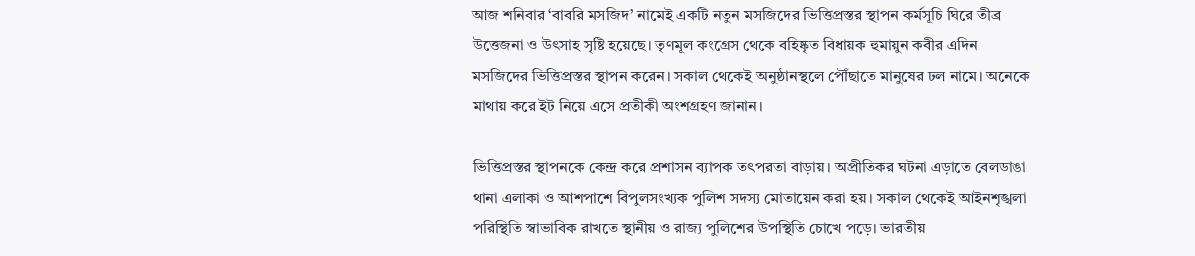আজ শনিবার ‘বাবরি মসজিদ’ নামেই একটি নতুন মসজিদের ভিত্তিপ্রস্তর স্থাপন কর্মসূচি ঘিরে তীব্র উত্তেজনা ও উৎসাহ সৃষ্টি হয়েছে। তৃণমূল কংগ্রেস থেকে বহিষ্কৃত বিধায়ক হুমায়ুন কবীর এদিন মসজিদের ভিত্তিপ্রস্তর স্থাপন করেন। সকাল থেকেই অনুষ্ঠানস্থলে পৌঁছাতে মানুষের ঢল নামে। অনেকে মাথায় করে ইট নিয়ে এসে প্রতীকী অংশগ্রহণ জানান।

ভিত্তিপ্রস্তর স্থাপনকে কেন্দ্র করে প্রশাসন ব্যাপক তৎপরতা বাড়ায়। অপ্রীতিকর ঘটনা এড়াতে বেলডাঙা থানা এলাকা ও আশপাশে বিপুলসংখ্যক পুলিশ সদস্য মোতায়েন করা হয়। সকাল থেকেই আইনশৃঙ্খলা পরিস্থিতি স্বাভাবিক রাখতে স্থানীয় ও রাজ্য পুলিশের উপস্থিতি চোখে পড়ে। ভারতীয়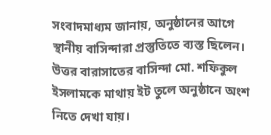সংবাদমাধ্যম জানায়, অনুষ্ঠানের আগে স্থানীয় বাসিন্দারা প্রস্তুতিতে ব্যস্ত ছিলেন। উত্তর বারাসাতের বাসিন্দা মো. শফিকুল ইসলামকে মাথায় ইট তুলে অনুষ্ঠানে অংশ নিতে দেখা যায়।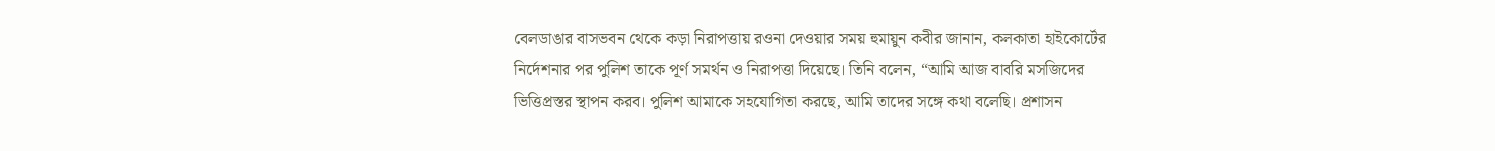বেলডাঙার বাসভবন থেকে কড়া নিরাপত্তায় রওনা দেওয়ার সময় হুমায়ুন কবীর জানান, কলকাতা হাইকোর্টের নির্দেশনার পর পুলিশ তাকে পূর্ণ সমর্থন ও নিরাপত্তা দিয়েছে। তিনি বলেন, “আমি আজ বাবরি মসজিদের ভিত্তিপ্রস্তর স্থাপন করব। পুলিশ আমাকে সহযোগিতা করছে, আমি তাদের সঙ্গে কথা বলেছি। প্রশাসন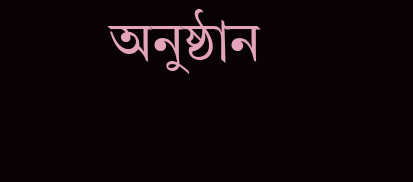অনুষ্ঠান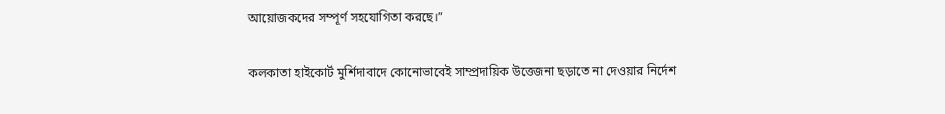আয়োজকদের সম্পূর্ণ সহযোগিতা করছে।”

কলকাতা হাইকোর্ট মুর্শিদাবাদে কোনোভাবেই সাম্প্রদায়িক উত্তেজনা ছড়াতে না দেওয়ার নির্দেশ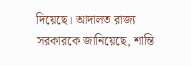দিয়েছে। আদালত রাজ্য সরকারকে জানিয়েছে, শান্তি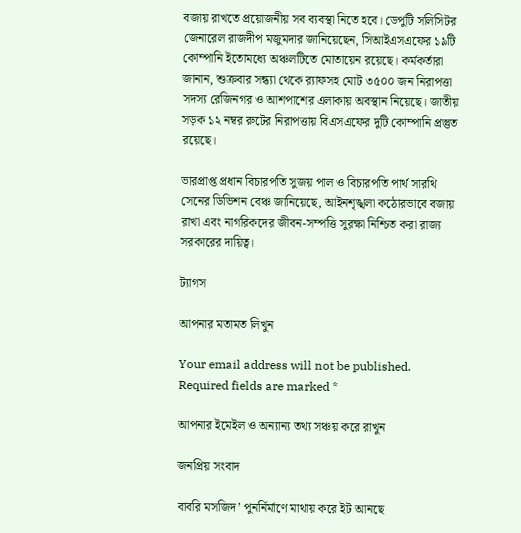বজায় রাখতে প্রয়োজনীয় সব ব্যবস্থা নিতে হবে। ডেপুটি সলিসিটর জেনারেল রাজদীপ মজুমদার জানিয়েছেন, সিআইএসএফের ১৯টি কোম্পানি ইতোমধ্যে অঞ্চলটিতে মোতায়েন রয়েছে। কর্মকর্তারা জানান, শুক্রবার সন্ধ্যা থেকে র‌্যাফসহ মোট ৩৫০০ জন নিরাপত্তা সদস্য রেজিনগর ও আশপাশের এলাকায় অবস্থান নিয়েছে। জাতীয় সড়ক ১২ নম্বর রুটের নিরাপত্তায় বিএসএফের দুটি কোম্পানি প্রস্তুত রয়েছে।

ভারপ্রাপ্ত প্রধান বিচারপতি সুজয় পাল ও বিচারপতি পার্থ সারথি সেনের ডিভিশন বেঞ্চ জানিয়েছে, আইনশৃঙ্খলা কঠোরভাবে বজায় রাখা এবং নাগরিকদের জীবন-সম্পত্তি সুরক্ষা নিশ্চিত করা রাজ্য সরকারের দায়িত্ব।

ট্যাগস

আপনার মতামত লিখুন

Your email address will not be published. Required fields are marked *

আপনার ইমেইল ও অন্যান্য তথ্য সঞ্চয় করে রাখুন

জনপ্রিয় সংবাদ

বাবরি মসজিদ’ পুনর্নির্মাণে মাথায় করে ইট আনছে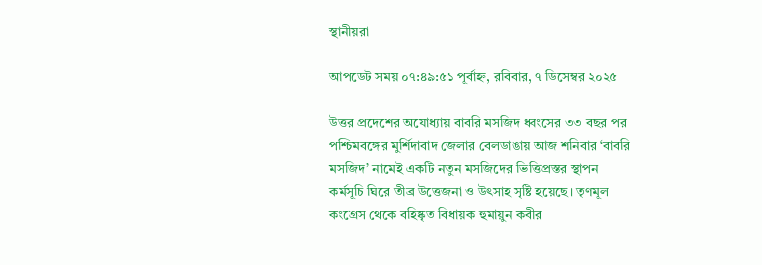স্থানীয়রা

আপডেট সময় ০৭:৪৯:৫১ পূর্বাহ্ন, রবিবার, ৭ ডিসেম্বর ২০২৫

উত্তর প্রদেশের অযোধ্যায় বাবরি মসজিদ ধ্বংসের ৩৩ বছর পর পশ্চিমবঙ্গের মুর্শিদাবাদ জেলার বেলডাঙায় আজ শনিবার ‘বাবরি মসজিদ’ নামেই একটি নতুন মসজিদের ভিত্তিপ্রস্তর স্থাপন কর্মসূচি ঘিরে তীব্র উত্তেজনা ও উৎসাহ সৃষ্টি হয়েছে। তৃণমূল কংগ্রেস থেকে বহিষ্কৃত বিধায়ক হুমায়ুন কবীর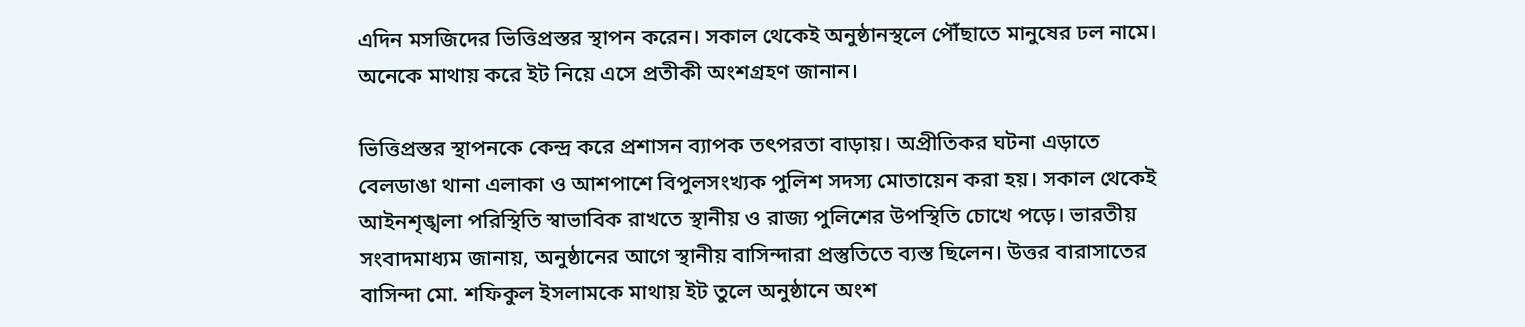এদিন মসজিদের ভিত্তিপ্রস্তর স্থাপন করেন। সকাল থেকেই অনুষ্ঠানস্থলে পৌঁছাতে মানুষের ঢল নামে। অনেকে মাথায় করে ইট নিয়ে এসে প্রতীকী অংশগ্রহণ জানান।

ভিত্তিপ্রস্তর স্থাপনকে কেন্দ্র করে প্রশাসন ব্যাপক তৎপরতা বাড়ায়। অপ্রীতিকর ঘটনা এড়াতে বেলডাঙা থানা এলাকা ও আশপাশে বিপুলসংখ্যক পুলিশ সদস্য মোতায়েন করা হয়। সকাল থেকেই আইনশৃঙ্খলা পরিস্থিতি স্বাভাবিক রাখতে স্থানীয় ও রাজ্য পুলিশের উপস্থিতি চোখে পড়ে। ভারতীয় সংবাদমাধ্যম জানায়, অনুষ্ঠানের আগে স্থানীয় বাসিন্দারা প্রস্তুতিতে ব্যস্ত ছিলেন। উত্তর বারাসাতের বাসিন্দা মো. শফিকুল ইসলামকে মাথায় ইট তুলে অনুষ্ঠানে অংশ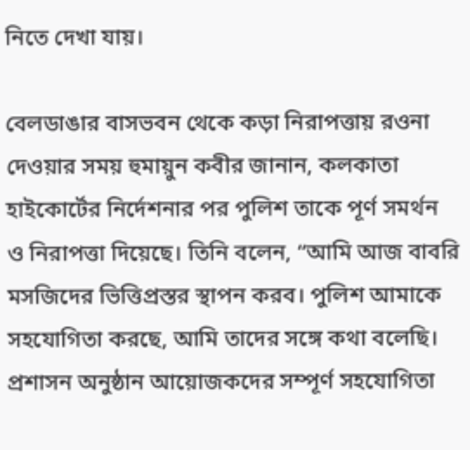নিতে দেখা যায়।

বেলডাঙার বাসভবন থেকে কড়া নিরাপত্তায় রওনা দেওয়ার সময় হুমায়ুন কবীর জানান, কলকাতা হাইকোর্টের নির্দেশনার পর পুলিশ তাকে পূর্ণ সমর্থন ও নিরাপত্তা দিয়েছে। তিনি বলেন, “আমি আজ বাবরি মসজিদের ভিত্তিপ্রস্তর স্থাপন করব। পুলিশ আমাকে সহযোগিতা করছে, আমি তাদের সঙ্গে কথা বলেছি। প্রশাসন অনুষ্ঠান আয়োজকদের সম্পূর্ণ সহযোগিতা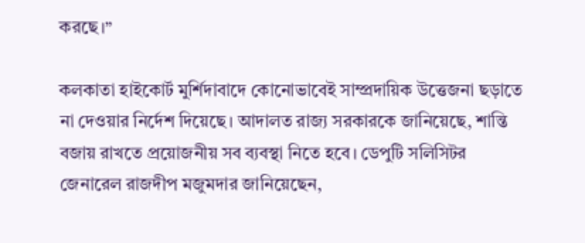করছে।”

কলকাতা হাইকোর্ট মুর্শিদাবাদে কোনোভাবেই সাম্প্রদায়িক উত্তেজনা ছড়াতে না দেওয়ার নির্দেশ দিয়েছে। আদালত রাজ্য সরকারকে জানিয়েছে, শান্তি বজায় রাখতে প্রয়োজনীয় সব ব্যবস্থা নিতে হবে। ডেপুটি সলিসিটর জেনারেল রাজদীপ মজুমদার জানিয়েছেন,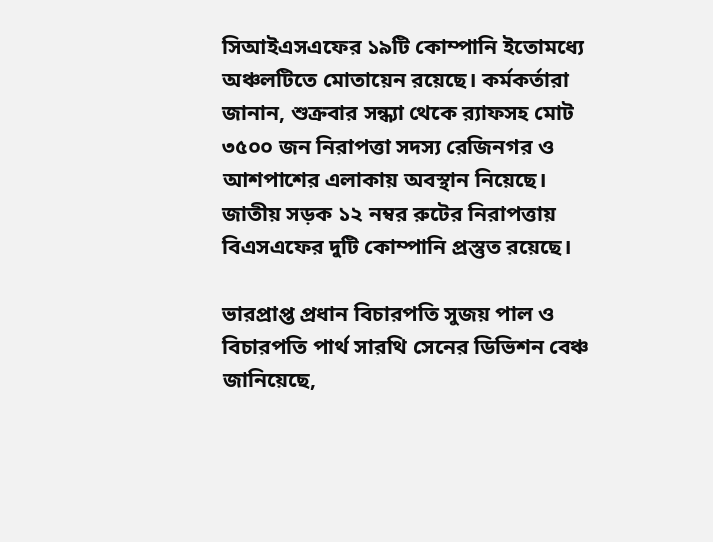সিআইএসএফের ১৯টি কোম্পানি ইতোমধ্যে অঞ্চলটিতে মোতায়েন রয়েছে। কর্মকর্তারা জানান, শুক্রবার সন্ধ্যা থেকে র‌্যাফসহ মোট ৩৫০০ জন নিরাপত্তা সদস্য রেজিনগর ও আশপাশের এলাকায় অবস্থান নিয়েছে। জাতীয় সড়ক ১২ নম্বর রুটের নিরাপত্তায় বিএসএফের দুটি কোম্পানি প্রস্তুত রয়েছে।

ভারপ্রাপ্ত প্রধান বিচারপতি সুজয় পাল ও বিচারপতি পার্থ সারথি সেনের ডিভিশন বেঞ্চ জানিয়েছে,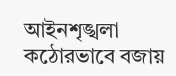আইনশৃঙ্খলা কঠোরভাবে বজায়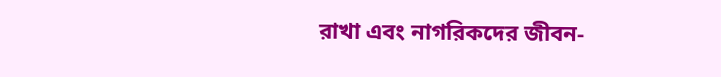রাখা এবং নাগরিকদের জীবন-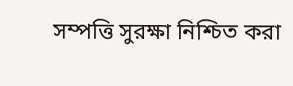সম্পত্তি সুরক্ষা নিশ্চিত করা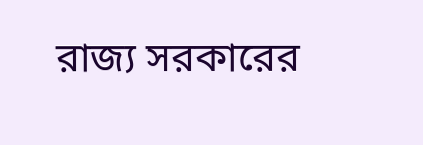রাজ্য সরকারের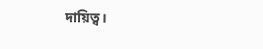দায়িত্ব।